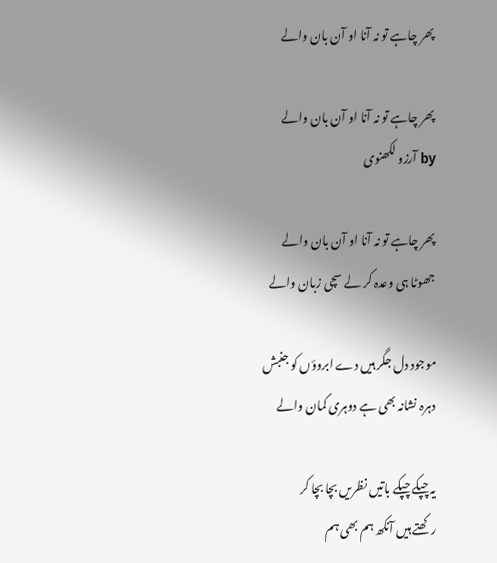پھر چاہے تو نہ آنا او آن بان والے

پھر چاہے تو نہ آنا او آن بان والے
by آرزو لکھنوی

پھر چاہے تو نہ آنا او آن بان والے
جھوٹا ہی وعدہ کر لے سچی زبان والے

موجود دل جگر ہیں دے ابروؤں کو جنبش
دہرہ نشانہ بھی ہے دوہری کمان والے

یہ چپکے چپکے باتیں نظریں بچا بچا کر
رکھتے ہیں آنکھ ہم بھی ہم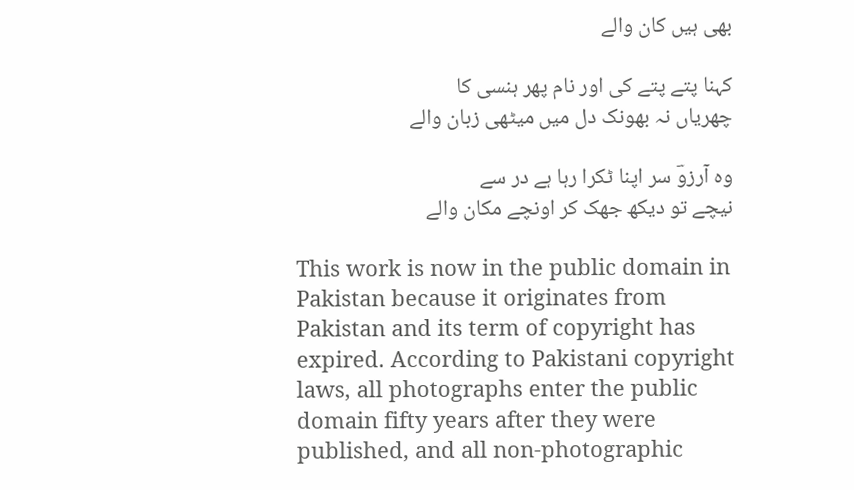بھی ہیں کان والے

کہنا پتے پتے کی اور نام پھر ہنسی کا
چھریاں نہ بھونک دل میں میٹھی زبان والے

وہ آرزوؔ سر اپنا ٹکرا رہا ہے در سے
نیچے تو دیکھ جھک کر اونچے مکان والے

This work is now in the public domain in Pakistan because it originates from Pakistan and its term of copyright has expired. According to Pakistani copyright laws, all photographs enter the public domain fifty years after they were published, and all non-photographic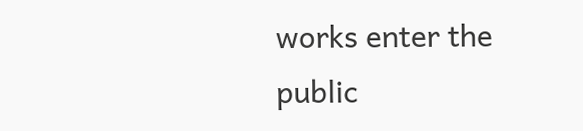works enter the public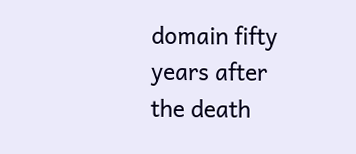domain fifty years after the death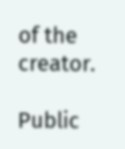of the creator.

Public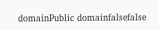domainPublic domainfalsefalse